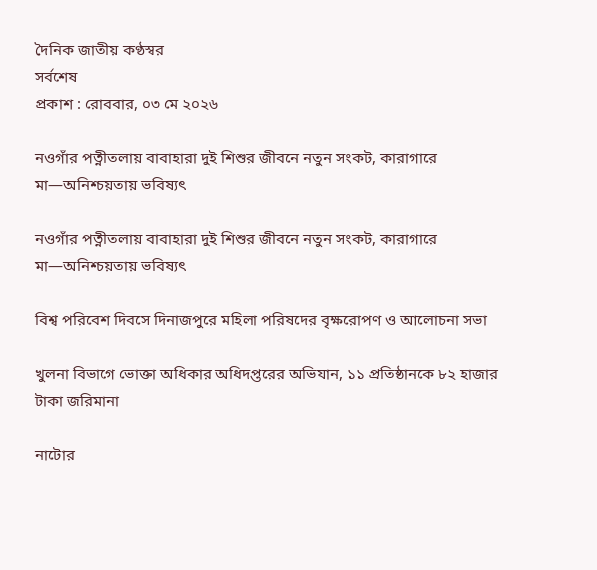দৈনিক জাতীয় কণ্ঠস্বর
সর্বশেষ
প্রকাশ : রোববার, ০৩ মে ২০২৬

নওগাঁর পত্নীতলায় বাবাহারা দুই শিশুর জীবনে নতুন সংকট, কারাগারে মা—অনিশ্চয়তায় ভবিষ্যৎ

নওগাঁর পত্নীতলায় বাবাহারা দুই শিশুর জীবনে নতুন সংকট, কারাগারে মা—অনিশ্চয়তায় ভবিষ্যৎ

বিশ্ব পরিবেশ দিবসে দিনাজপুরে মহিলা পরিষদের বৃক্ষরোপণ ও আলোচনা সভা

খুলনা বিভাগে ভোক্তা অধিকার অধিদপ্তরের অভিযান, ১১ প্রতিষ্ঠানকে ৮২ হাজার টাকা জরিমানা

নাটোর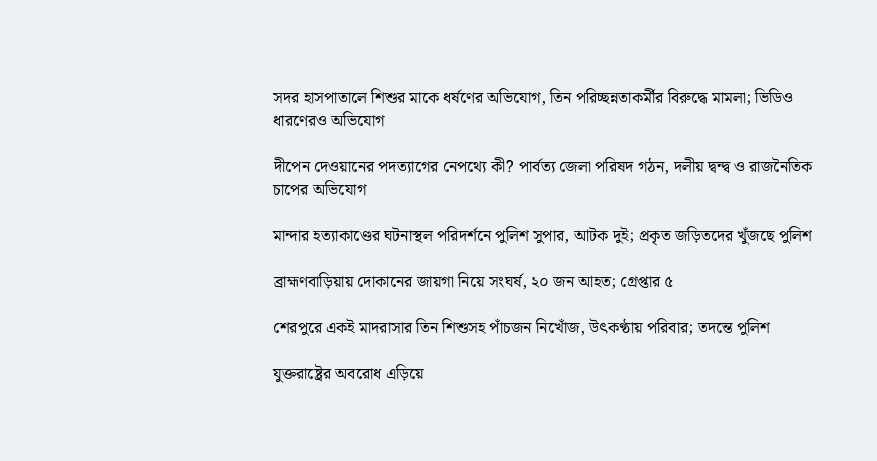সদর হাসপাতালে শিশুর মাকে ধর্ষণের অভিযোগ, তিন পরিচ্ছন্নতাকর্মীর বিরুদ্ধে মামলা; ভিডিও ধারণেরও অভিযোগ

দীপেন দেওয়ানের পদত্যাগের নেপথ্যে কী? পার্বত্য জেলা পরিষদ গঠন, দলীয় দ্বন্দ্ব ও রাজনৈতিক চাপের অভিযোগ

মান্দার হত্যাকাণ্ডের ঘটনাস্থল পরিদর্শনে পুলিশ সুপার, আটক দুই; প্রকৃত জড়িতদের খুঁজছে পুলিশ

ব্রাহ্মণবাড়িয়ায় দোকানের জায়গা নিয়ে সংঘর্ষ, ২০ জন আহত; গ্রেপ্তার ৫

শেরপুরে একই মাদরাসার তিন শিশুসহ পাঁচজন নিখোঁজ, উৎকণ্ঠায় পরিবার; তদন্তে পুলিশ

যুক্তরাষ্ট্রের অবরোধ এড়িয়ে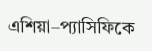এশিয়া–প্যাসিফিকে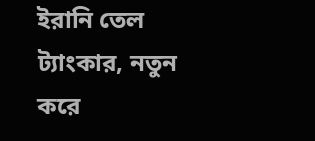ইরানি তেল ট্যাংকার, নতুন করে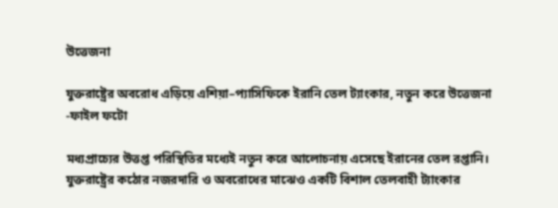উত্তেজনা

যুক্তরাষ্ট্রের অবরোধ এড়িয়ে এশিয়া–প্যাসিফিকে ইরানি তেল ট্যাংকার, নতুন করে উত্তেজনা
-ফাইল ফটো

মধ্যপ্রাচ্যের উত্তপ্ত পরিস্থিতির মধ্যেই নতুন করে আলোচনায় এসেছে ইরানের তেল রপ্তানি। যুক্তরাষ্ট্রের কঠোর নজরদারি ও অবরোধের মাঝেও একটি বিশাল তেলবাহী ট্যাংকার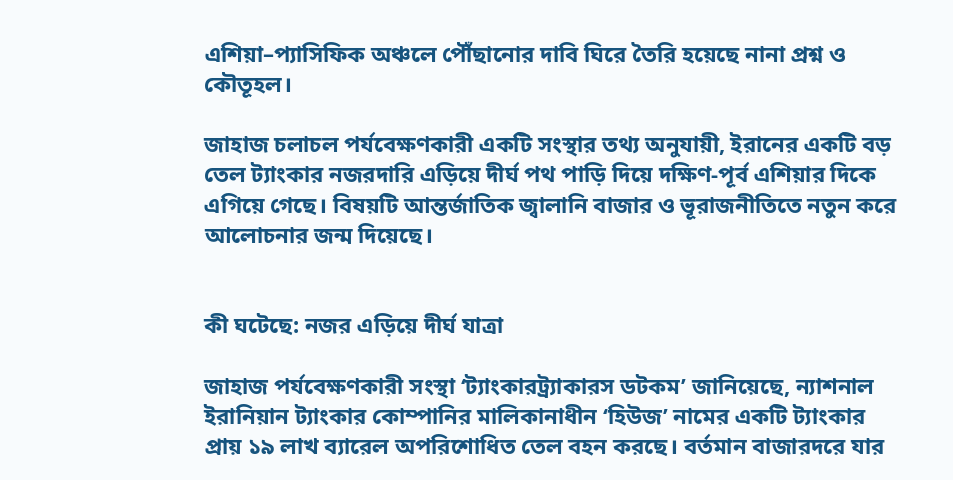এশিয়া–প্যাসিফিক অঞ্চলে পৌঁছানোর দাবি ঘিরে তৈরি হয়েছে নানা প্রশ্ন ও কৌতূহল।

জাহাজ চলাচল পর্যবেক্ষণকারী একটি সংস্থার তথ্য অনুযায়ী, ইরানের একটি বড় তেল ট্যাংকার নজরদারি এড়িয়ে দীর্ঘ পথ পাড়ি দিয়ে দক্ষিণ-পূর্ব এশিয়ার দিকে এগিয়ে গেছে। বিষয়টি আন্তর্জাতিক জ্বালানি বাজার ও ভূরাজনীতিতে নতুন করে আলোচনার জন্ম দিয়েছে।


কী ঘটেছে: নজর এড়িয়ে দীর্ঘ যাত্রা

জাহাজ পর্যবেক্ষণকারী সংস্থা ‘ট্যাংকারট্র্যাকারস ডটকম’ জানিয়েছে, ন্যাশনাল ইরানিয়ান ট্যাংকার কোম্পানির মালিকানাধীন ‘হিউজ’ নামের একটি ট্যাংকার প্রায় ১৯ লাখ ব্যারেল অপরিশোধিত তেল বহন করছে। বর্তমান বাজারদরে যার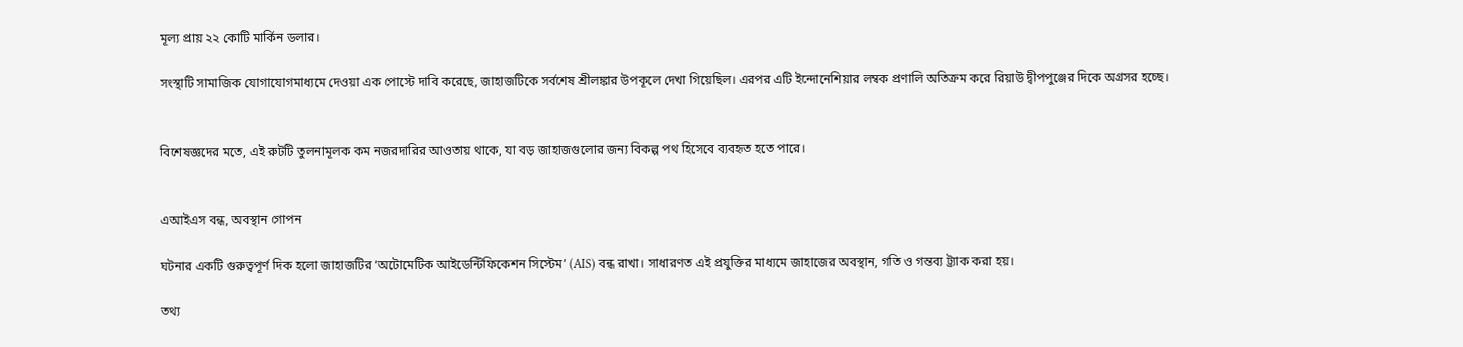মূল্য প্রায় ২২ কোটি মার্কিন ডলার।

সংস্থাটি সামাজিক যোগাযোগমাধ্যমে দেওয়া এক পোস্টে দাবি করেছে, জাহাজটিকে সর্বশেষ শ্রীলঙ্কার উপকূলে দেখা গিয়েছিল। এরপর এটি ইন্দোনেশিয়ার লম্বক প্রণালি অতিক্রম করে রিয়াউ দ্বীপপুঞ্জের দিকে অগ্রসর হচ্ছে।


বিশেষজ্ঞদের মতে, এই রুটটি তুলনামূলক কম নজরদারির আওতায় থাকে, যা বড় জাহাজগুলোর জন্য বিকল্প পথ হিসেবে ব্যবহৃত হতে পারে।


এআইএস বন্ধ, অবস্থান গোপন

ঘটনার একটি গুরুত্বপূর্ণ দিক হলো জাহাজটির ‘অটোমেটিক আইডেন্টিফিকেশন সিস্টেম’ (AIS) বন্ধ রাখা। সাধারণত এই প্রযুক্তির মাধ্যমে জাহাজের অবস্থান, গতি ও গন্তব্য ট্র্যাক করা হয়।

তথ্য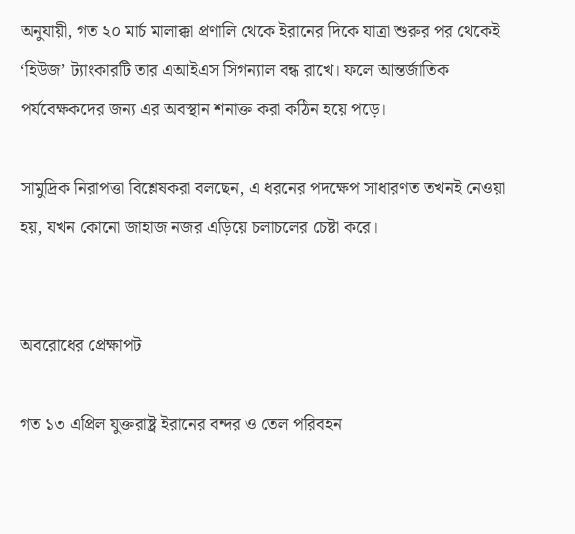অনুযায়ী, গত ২০ মার্চ মালাক্কা প্রণালি থেকে ইরানের দিকে যাত্রা শুরুর পর থেকেই ‘হিউজ’ ট্যাংকারটি তার এআইএস সিগন্যাল বন্ধ রাখে। ফলে আন্তর্জাতিক পর্যবেক্ষকদের জন্য এর অবস্থান শনাক্ত করা কঠিন হয়ে পড়ে।

সামুদ্রিক নিরাপত্তা বিশ্লেষকরা বলছেন, এ ধরনের পদক্ষেপ সাধারণত তখনই নেওয়া হয়, যখন কোনো জাহাজ নজর এড়িয়ে চলাচলের চেষ্টা করে।


অবরোধের প্রেক্ষাপট

গত ১৩ এপ্রিল যুক্তরাষ্ট্র ইরানের বন্দর ও তেল পরিবহন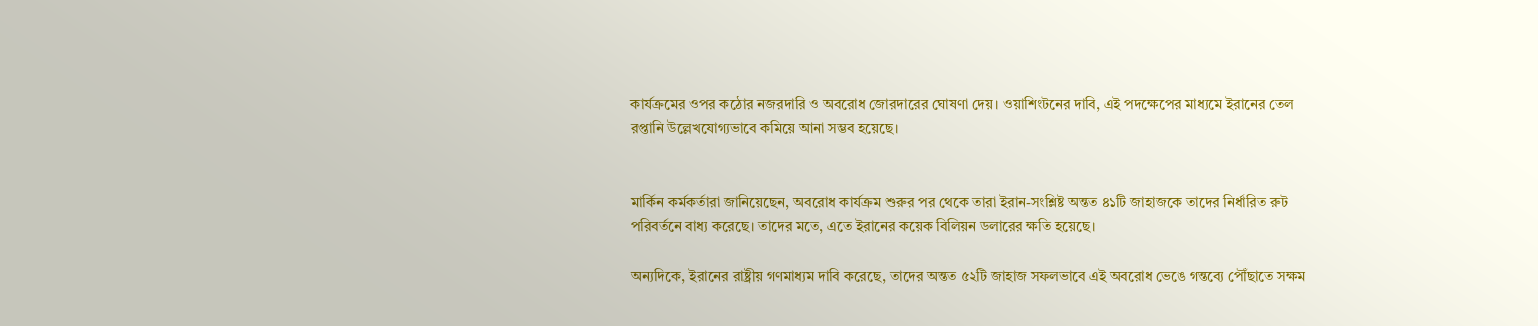কার্যক্রমের ওপর কঠোর নজরদারি ও অবরোধ জোরদারের ঘোষণা দেয়। ওয়াশিংটনের দাবি, এই পদক্ষেপের মাধ্যমে ইরানের তেল রপ্তানি উল্লেখযোগ্যভাবে কমিয়ে আনা সম্ভব হয়েছে।


মার্কিন কর্মকর্তারা জানিয়েছেন, অবরোধ কার্যক্রম শুরুর পর থেকে তারা ইরান-সংশ্লিষ্ট অন্তত ৪১টি জাহাজকে তাদের নির্ধারিত রুট পরিবর্তনে বাধ্য করেছে। তাদের মতে, এতে ইরানের কয়েক বিলিয়ন ডলারের ক্ষতি হয়েছে।

অন্যদিকে, ইরানের রাষ্ট্রীয় গণমাধ্যম দাবি করেছে, তাদের অন্তত ৫২টি জাহাজ সফলভাবে এই অবরোধ ভেঙে গন্তব্যে পৌঁছাতে সক্ষম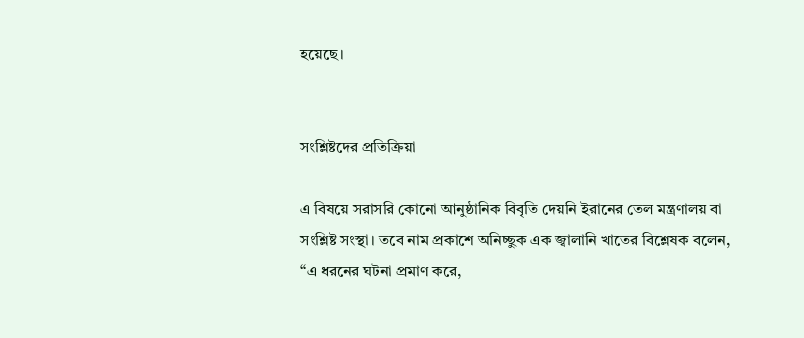হয়েছে।


সংশ্লিষ্টদের প্রতিক্রিয়া

এ বিষয়ে সরাসরি কোনো আনুষ্ঠানিক বিবৃতি দেয়নি ইরানের তেল মন্ত্রণালয় বা সংশ্লিষ্ট সংস্থা। তবে নাম প্রকাশে অনিচ্ছুক এক জ্বালানি খাতের বিশ্লেষক বলেন,
“এ ধরনের ঘটনা প্রমাণ করে,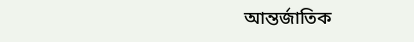আন্তর্জাতিক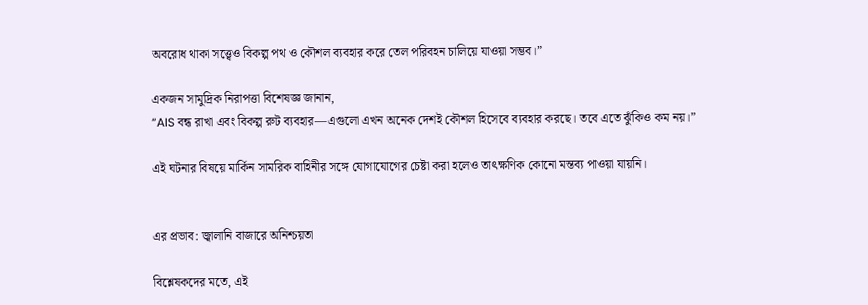অবরোধ থাকা সত্ত্বেও বিকল্প পথ ও কৌশল ব্যবহার করে তেল পরিবহন চালিয়ে যাওয়া সম্ভব।”

একজন সামুদ্রিক নিরাপত্তা বিশেষজ্ঞ জানান,
“AIS বন্ধ রাখা এবং বিকল্প রুট ব্যবহার—এগুলো এখন অনেক দেশই কৌশল হিসেবে ব্যবহার করছে। তবে এতে ঝুঁকিও কম নয়।”

এই ঘটনার বিষয়ে মার্কিন সামরিক বাহিনীর সঙ্গে যোগাযোগের চেষ্টা করা হলেও তাৎক্ষণিক কোনো মন্তব্য পাওয়া যায়নি।


এর প্রভাব: জ্বালানি বাজারে অনিশ্চয়তা

বিশ্লেষকদের মতে, এই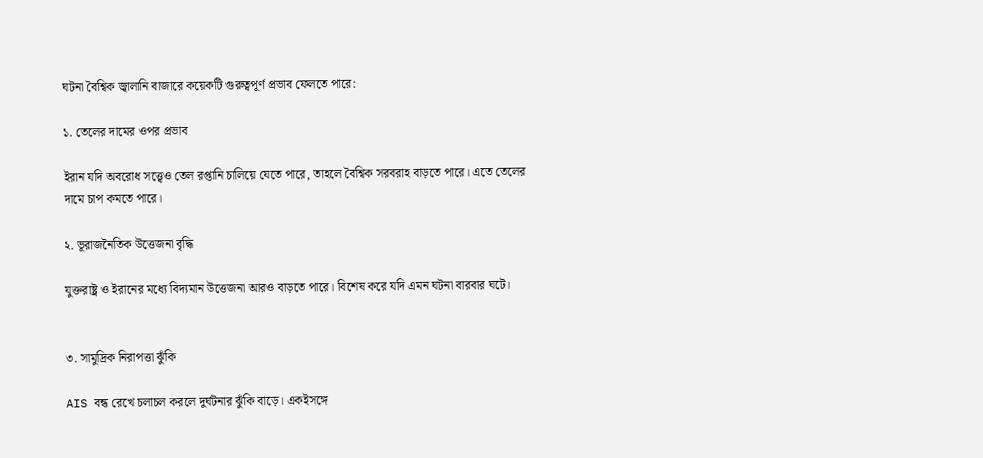ঘটনা বৈশ্বিক জ্বালানি বাজারে কয়েকটি গুরুত্বপূর্ণ প্রভাব ফেলতে পারে:

১. তেলের দামের ওপর প্রভাব

ইরান যদি অবরোধ সত্ত্বেও তেল রপ্তানি চালিয়ে যেতে পারে, তাহলে বৈশ্বিক সরবরাহ বাড়তে পারে। এতে তেলের দামে চাপ কমতে পারে।

২. ভূরাজনৈতিক উত্তেজনা বৃদ্ধি

যুক্তরাষ্ট্র ও ইরানের মধ্যে বিদ্যমান উত্তেজনা আরও বাড়তে পারে। বিশেষ করে যদি এমন ঘটনা বারবার ঘটে।


৩. সামুদ্রিক নিরাপত্তা ঝুঁকি

AIS বন্ধ রেখে চলাচল করলে দুর্ঘটনার ঝুঁকি বাড়ে। একইসঙ্গে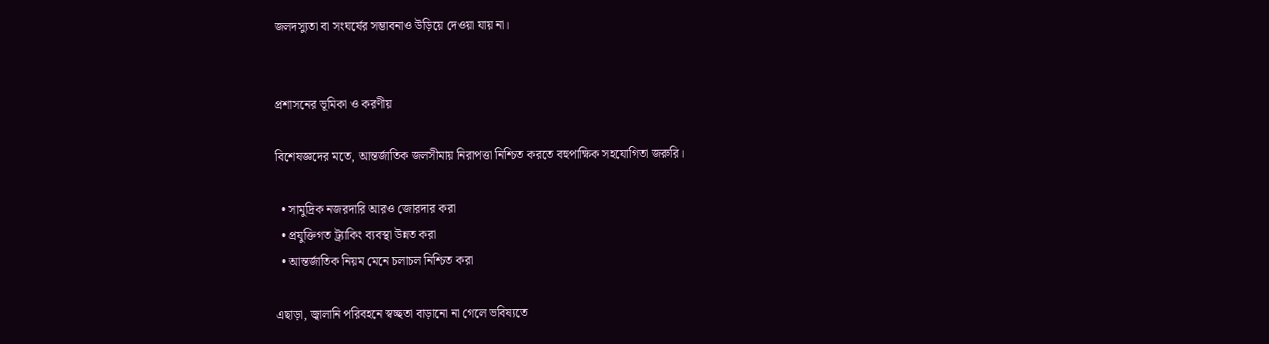জলদস্যুতা বা সংঘর্ষের সম্ভাবনাও উড়িয়ে দেওয়া যায় না।


প্রশাসনের ভূমিকা ও করণীয়

বিশেষজ্ঞদের মতে, আন্তর্জাতিক জলসীমায় নিরাপত্তা নিশ্চিত করতে বহুপাক্ষিক সহযোগিতা জরুরি।

  • সামুদ্রিক নজরদারি আরও জোরদার করা
  • প্রযুক্তিগত ট্র্যাকিং ব্যবস্থা উন্নত করা
  • আন্তর্জাতিক নিয়ম মেনে চলাচল নিশ্চিত করা

এছাড়া, জ্বালানি পরিবহনে স্বচ্ছতা বাড়ানো না গেলে ভবিষ্যতে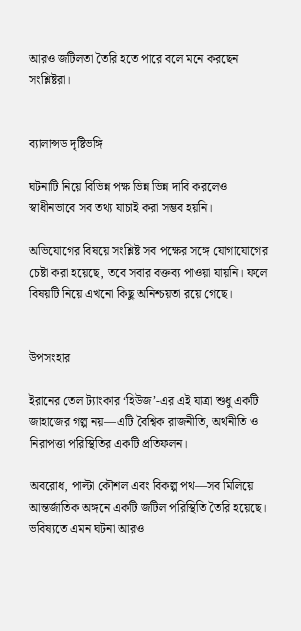আরও জটিলতা তৈরি হতে পারে বলে মনে করছেন সংশ্লিষ্টরা।


ব্যালান্সড দৃষ্টিভঙ্গি

ঘটনাটি নিয়ে বিভিন্ন পক্ষ ভিন্ন ভিন্ন দাবি করলেও স্বাধীনভাবে সব তথ্য যাচাই করা সম্ভব হয়নি।

অভিযোগের বিষয়ে সংশ্লিষ্ট সব পক্ষের সঙ্গে যোগাযোগের চেষ্টা করা হয়েছে, তবে সবার বক্তব্য পাওয়া যায়নি। ফলে বিষয়টি নিয়ে এখনো কিছু অনিশ্চয়তা রয়ে গেছে।


উপসংহার

ইরানের তেল ট্যাংকার ‘হিউজ’-এর এই যাত্রা শুধু একটি জাহাজের গল্প নয়—এটি বৈশ্বিক রাজনীতি, অর্থনীতি ও নিরাপত্তা পরিস্থিতির একটি প্রতিফলন।

অবরোধ, পাল্টা কৌশল এবং বিকল্প পথ—সব মিলিয়ে আন্তর্জাতিক অঙ্গনে একটি জটিল পরিস্থিতি তৈরি হয়েছে। ভবিষ্যতে এমন ঘটনা আরও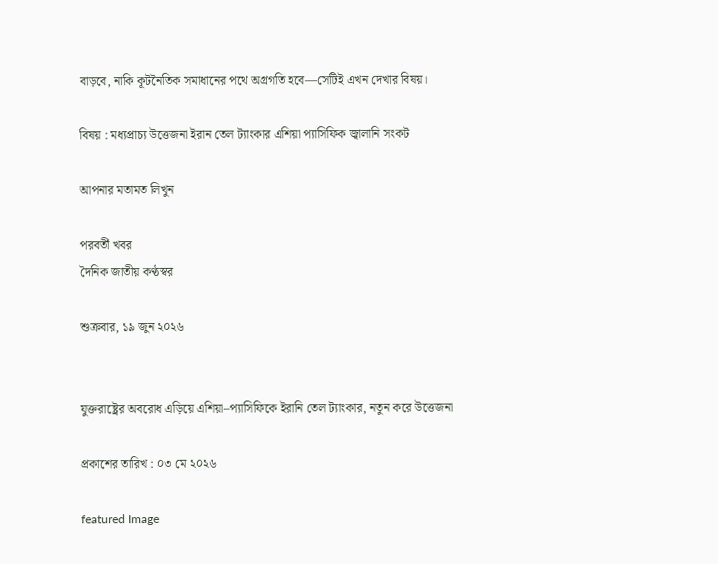বাড়বে, নাকি কূটনৈতিক সমাধানের পথে অগ্রগতি হবে—সেটিই এখন দেখার বিষয়।

বিষয় : মধ্যপ্রাচ্য উত্তেজনা ইরান তেল ট্যাংকার এশিয়া প্যাসিফিক জ্বালানি সংকট

আপনার মতামত লিখুন

পরবর্তী খবর
দৈনিক জাতীয় কণ্ঠস্বর

শুক্রবার, ১৯ জুন ২০২৬


যুক্তরাষ্ট্রের অবরোধ এড়িয়ে এশিয়া–প্যাসিফিকে ইরানি তেল ট্যাংকার, নতুন করে উত্তেজনা

প্রকাশের তারিখ : ০৩ মে ২০২৬

featured Image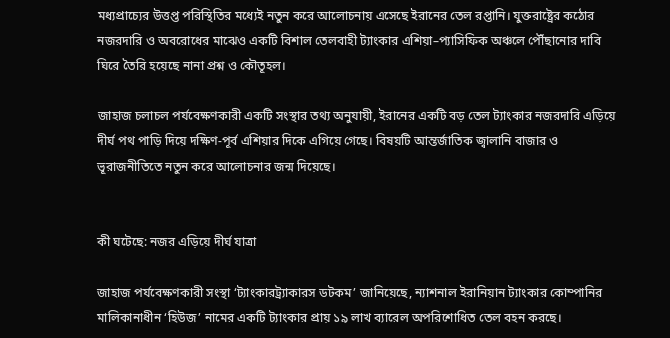মধ্যপ্রাচ্যের উত্তপ্ত পরিস্থিতির মধ্যেই নতুন করে আলোচনায় এসেছে ইরানের তেল রপ্তানি। যুক্তরাষ্ট্রের কঠোর নজরদারি ও অবরোধের মাঝেও একটি বিশাল তেলবাহী ট্যাংকার এশিয়া–প্যাসিফিক অঞ্চলে পৌঁছানোর দাবি ঘিরে তৈরি হয়েছে নানা প্রশ্ন ও কৌতূহল।

জাহাজ চলাচল পর্যবেক্ষণকারী একটি সংস্থার তথ্য অনুযায়ী, ইরানের একটি বড় তেল ট্যাংকার নজরদারি এড়িয়ে দীর্ঘ পথ পাড়ি দিয়ে দক্ষিণ-পূর্ব এশিয়ার দিকে এগিয়ে গেছে। বিষয়টি আন্তর্জাতিক জ্বালানি বাজার ও ভূরাজনীতিতে নতুন করে আলোচনার জন্ম দিয়েছে।


কী ঘটেছে: নজর এড়িয়ে দীর্ঘ যাত্রা

জাহাজ পর্যবেক্ষণকারী সংস্থা ‘ট্যাংকারট্র্যাকারস ডটকম’ জানিয়েছে, ন্যাশনাল ইরানিয়ান ট্যাংকার কোম্পানির মালিকানাধীন ‘হিউজ’ নামের একটি ট্যাংকার প্রায় ১৯ লাখ ব্যারেল অপরিশোধিত তেল বহন করছে।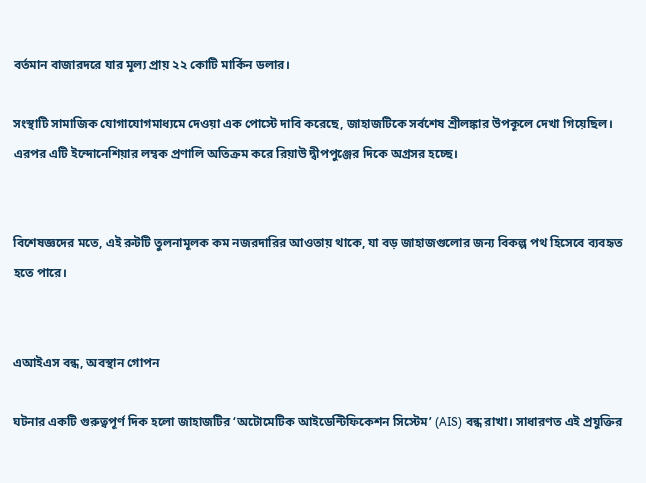বর্তমান বাজারদরে যার মূল্য প্রায় ২২ কোটি মার্কিন ডলার।

সংস্থাটি সামাজিক যোগাযোগমাধ্যমে দেওয়া এক পোস্টে দাবি করেছে, জাহাজটিকে সর্বশেষ শ্রীলঙ্কার উপকূলে দেখা গিয়েছিল। এরপর এটি ইন্দোনেশিয়ার লম্বক প্রণালি অতিক্রম করে রিয়াউ দ্বীপপুঞ্জের দিকে অগ্রসর হচ্ছে।


বিশেষজ্ঞদের মতে, এই রুটটি তুলনামূলক কম নজরদারির আওতায় থাকে, যা বড় জাহাজগুলোর জন্য বিকল্প পথ হিসেবে ব্যবহৃত হতে পারে।


এআইএস বন্ধ, অবস্থান গোপন

ঘটনার একটি গুরুত্বপূর্ণ দিক হলো জাহাজটির ‘অটোমেটিক আইডেন্টিফিকেশন সিস্টেম’ (AIS) বন্ধ রাখা। সাধারণত এই প্রযুক্তির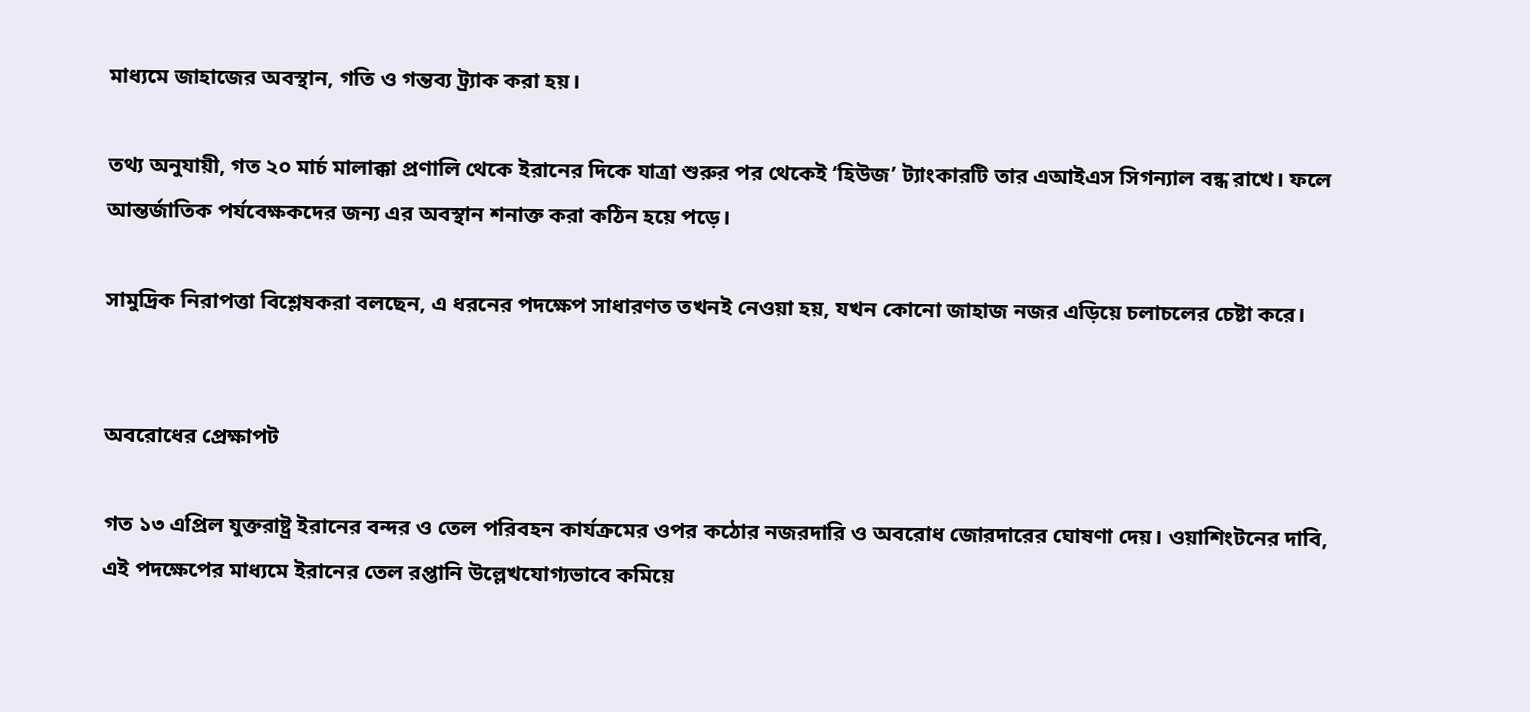মাধ্যমে জাহাজের অবস্থান, গতি ও গন্তব্য ট্র্যাক করা হয়।

তথ্য অনুযায়ী, গত ২০ মার্চ মালাক্কা প্রণালি থেকে ইরানের দিকে যাত্রা শুরুর পর থেকেই ‘হিউজ’ ট্যাংকারটি তার এআইএস সিগন্যাল বন্ধ রাখে। ফলে আন্তর্জাতিক পর্যবেক্ষকদের জন্য এর অবস্থান শনাক্ত করা কঠিন হয়ে পড়ে।

সামুদ্রিক নিরাপত্তা বিশ্লেষকরা বলছেন, এ ধরনের পদক্ষেপ সাধারণত তখনই নেওয়া হয়, যখন কোনো জাহাজ নজর এড়িয়ে চলাচলের চেষ্টা করে।


অবরোধের প্রেক্ষাপট

গত ১৩ এপ্রিল যুক্তরাষ্ট্র ইরানের বন্দর ও তেল পরিবহন কার্যক্রমের ওপর কঠোর নজরদারি ও অবরোধ জোরদারের ঘোষণা দেয়। ওয়াশিংটনের দাবি, এই পদক্ষেপের মাধ্যমে ইরানের তেল রপ্তানি উল্লেখযোগ্যভাবে কমিয়ে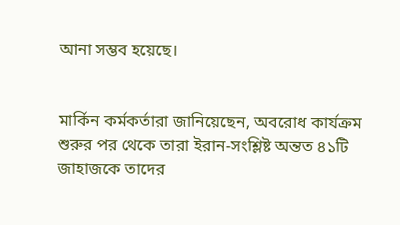আনা সম্ভব হয়েছে।


মার্কিন কর্মকর্তারা জানিয়েছেন, অবরোধ কার্যক্রম শুরুর পর থেকে তারা ইরান-সংশ্লিষ্ট অন্তত ৪১টি জাহাজকে তাদের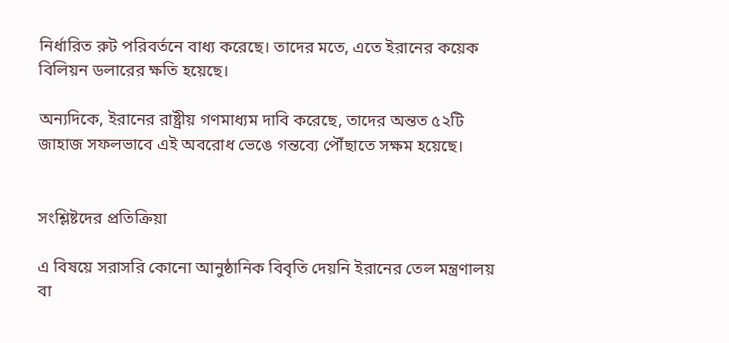নির্ধারিত রুট পরিবর্তনে বাধ্য করেছে। তাদের মতে, এতে ইরানের কয়েক বিলিয়ন ডলারের ক্ষতি হয়েছে।

অন্যদিকে, ইরানের রাষ্ট্রীয় গণমাধ্যম দাবি করেছে, তাদের অন্তত ৫২টি জাহাজ সফলভাবে এই অবরোধ ভেঙে গন্তব্যে পৌঁছাতে সক্ষম হয়েছে।


সংশ্লিষ্টদের প্রতিক্রিয়া

এ বিষয়ে সরাসরি কোনো আনুষ্ঠানিক বিবৃতি দেয়নি ইরানের তেল মন্ত্রণালয় বা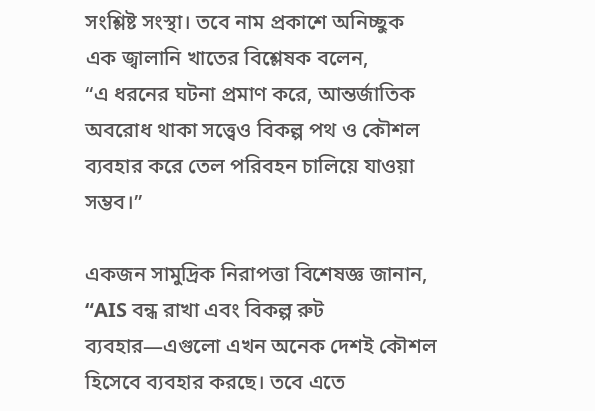সংশ্লিষ্ট সংস্থা। তবে নাম প্রকাশে অনিচ্ছুক এক জ্বালানি খাতের বিশ্লেষক বলেন,
“এ ধরনের ঘটনা প্রমাণ করে, আন্তর্জাতিক অবরোধ থাকা সত্ত্বেও বিকল্প পথ ও কৌশল ব্যবহার করে তেল পরিবহন চালিয়ে যাওয়া সম্ভব।”

একজন সামুদ্রিক নিরাপত্তা বিশেষজ্ঞ জানান,
“AIS বন্ধ রাখা এবং বিকল্প রুট ব্যবহার—এগুলো এখন অনেক দেশই কৌশল হিসেবে ব্যবহার করছে। তবে এতে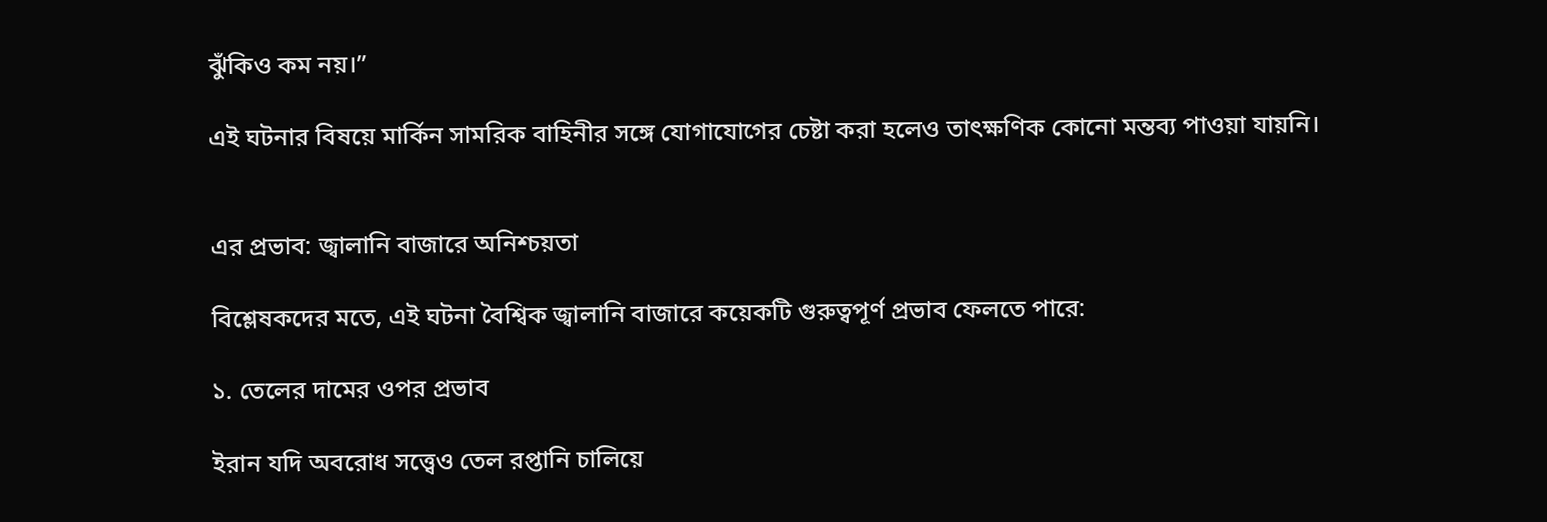ঝুঁকিও কম নয়।”

এই ঘটনার বিষয়ে মার্কিন সামরিক বাহিনীর সঙ্গে যোগাযোগের চেষ্টা করা হলেও তাৎক্ষণিক কোনো মন্তব্য পাওয়া যায়নি।


এর প্রভাব: জ্বালানি বাজারে অনিশ্চয়তা

বিশ্লেষকদের মতে, এই ঘটনা বৈশ্বিক জ্বালানি বাজারে কয়েকটি গুরুত্বপূর্ণ প্রভাব ফেলতে পারে:

১. তেলের দামের ওপর প্রভাব

ইরান যদি অবরোধ সত্ত্বেও তেল রপ্তানি চালিয়ে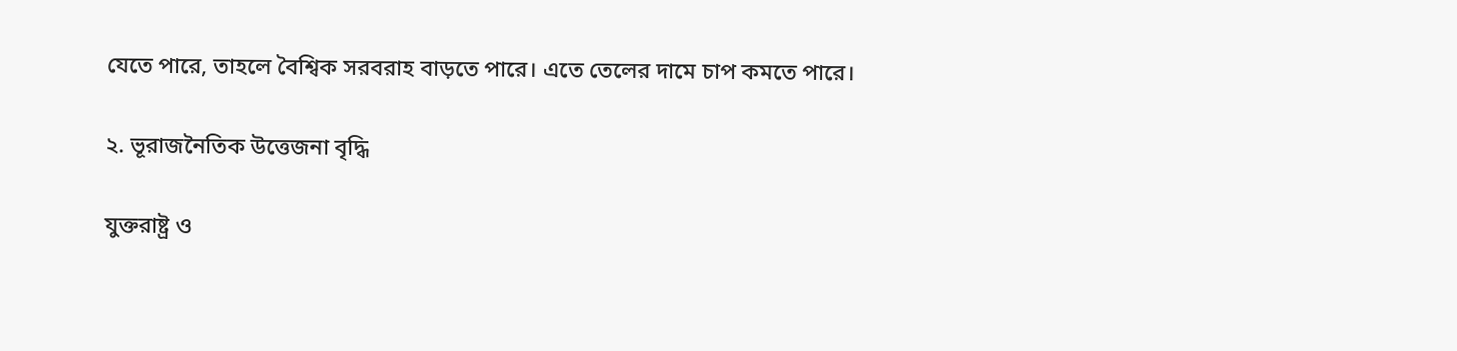যেতে পারে, তাহলে বৈশ্বিক সরবরাহ বাড়তে পারে। এতে তেলের দামে চাপ কমতে পারে।

২. ভূরাজনৈতিক উত্তেজনা বৃদ্ধি

যুক্তরাষ্ট্র ও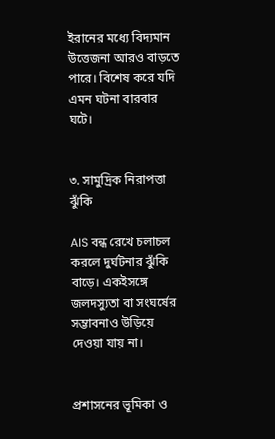ইরানের মধ্যে বিদ্যমান উত্তেজনা আরও বাড়তে পারে। বিশেষ করে যদি এমন ঘটনা বারবার ঘটে।


৩. সামুদ্রিক নিরাপত্তা ঝুঁকি

AIS বন্ধ রেখে চলাচল করলে দুর্ঘটনার ঝুঁকি বাড়ে। একইসঙ্গে জলদস্যুতা বা সংঘর্ষের সম্ভাবনাও উড়িয়ে দেওয়া যায় না।


প্রশাসনের ভূমিকা ও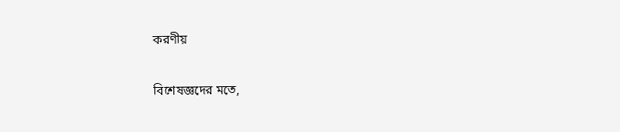করণীয়

বিশেষজ্ঞদের মতে,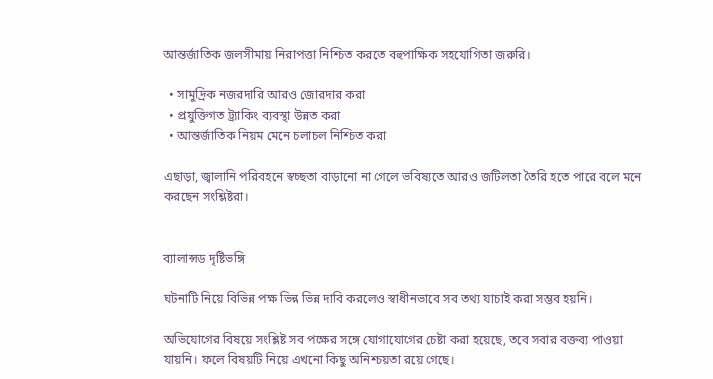আন্তর্জাতিক জলসীমায় নিরাপত্তা নিশ্চিত করতে বহুপাক্ষিক সহযোগিতা জরুরি।

  • সামুদ্রিক নজরদারি আরও জোরদার করা
  • প্রযুক্তিগত ট্র্যাকিং ব্যবস্থা উন্নত করা
  • আন্তর্জাতিক নিয়ম মেনে চলাচল নিশ্চিত করা

এছাড়া, জ্বালানি পরিবহনে স্বচ্ছতা বাড়ানো না গেলে ভবিষ্যতে আরও জটিলতা তৈরি হতে পারে বলে মনে করছেন সংশ্লিষ্টরা।


ব্যালান্সড দৃষ্টিভঙ্গি

ঘটনাটি নিয়ে বিভিন্ন পক্ষ ভিন্ন ভিন্ন দাবি করলেও স্বাধীনভাবে সব তথ্য যাচাই করা সম্ভব হয়নি।

অভিযোগের বিষয়ে সংশ্লিষ্ট সব পক্ষের সঙ্গে যোগাযোগের চেষ্টা করা হয়েছে, তবে সবার বক্তব্য পাওয়া যায়নি। ফলে বিষয়টি নিয়ে এখনো কিছু অনিশ্চয়তা রয়ে গেছে।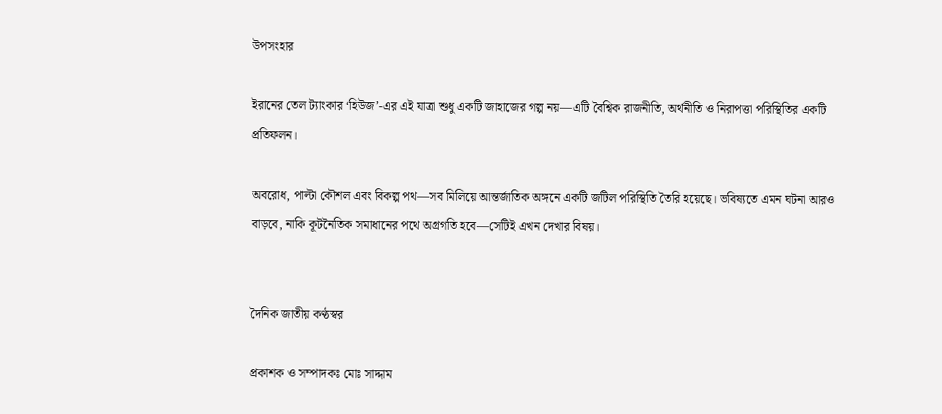উপসংহার

ইরানের তেল ট্যাংকার ‘হিউজ’-এর এই যাত্রা শুধু একটি জাহাজের গল্প নয়—এটি বৈশ্বিক রাজনীতি, অর্থনীতি ও নিরাপত্তা পরিস্থিতির একটি প্রতিফলন।

অবরোধ, পাল্টা কৌশল এবং বিকল্প পথ—সব মিলিয়ে আন্তর্জাতিক অঙ্গনে একটি জটিল পরিস্থিতি তৈরি হয়েছে। ভবিষ্যতে এমন ঘটনা আরও বাড়বে, নাকি কূটনৈতিক সমাধানের পথে অগ্রগতি হবে—সেটিই এখন দেখার বিষয়।


দৈনিক জাতীয় কণ্ঠস্বর

প্রকাশক ও সম্পাদকঃ মোঃ সাদ্দাম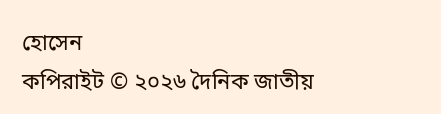হোসেন
কপিরাইট © ২০২৬ দৈনিক জাতীয়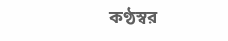কণ্ঠস্বর